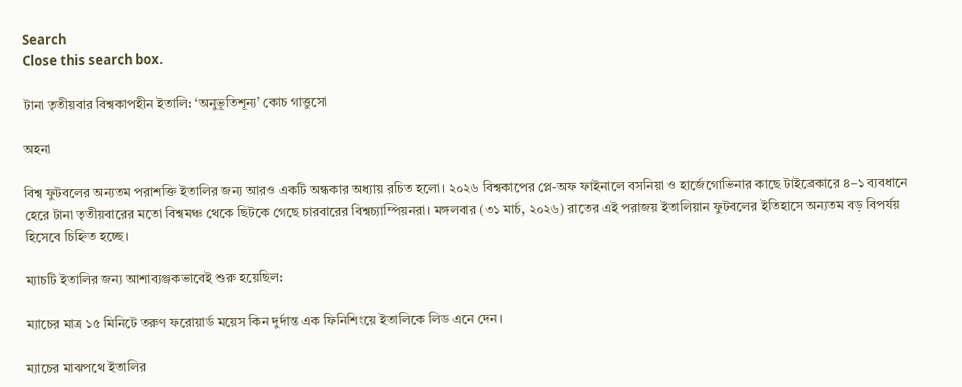Search
Close this search box.

টানা তৃতীয়বার বিশ্বকাপহীন ইতালি: ‘অনুভূতিশূন্য’ কোচ গাত্তুসো

অহনা

বিশ্ব ফুটবলের অন্যতম পরাশক্তি ইতালির জন্য আরও একটি অন্ধকার অধ্যায় রচিত হলো। ২০২৬ বিশ্বকাপের প্লে-অফ ফাইনালে বসনিয়া ও হার্জেগোভিনার কাছে টাইব্রেকারে ৪–১ ব্যবধানে হেরে টানা তৃতীয়বারের মতো বিশ্বমঞ্চ থেকে ছিটকে গেছে চারবারের বিশ্বচ্যাম্পিয়নরা। মঙ্গলবার (৩১ মার্চ, ২০২৬) রাতের এই পরাজয় ইতালিয়ান ফুটবলের ইতিহাসে অন্যতম বড় বিপর্যয় হিসেবে চিহ্নিত হচ্ছে।

ম্যাচটি ইতালির জন্য আশাব্যঞ্জকভাবেই শুরু হয়েছিল:

ম্যাচের মাত্র ১৫ মিনিটে তরুণ ফরোয়ার্ড ময়েস কিন দুর্দান্ত এক ফিনিশিংয়ে ইতালিকে লিড এনে দেন।

ম্যাচের মাঝপথে ইতালির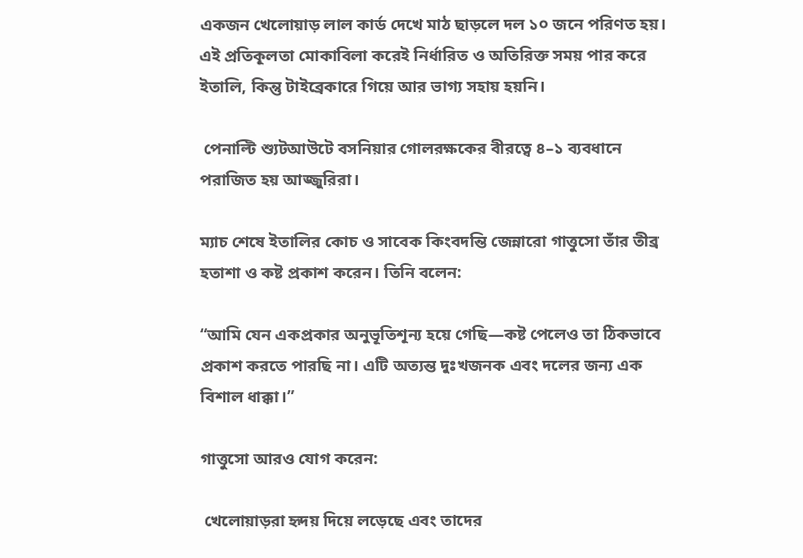একজন খেলোয়াড় লাল কার্ড দেখে মাঠ ছাড়লে দল ১০ জনে পরিণত হয়। এই প্রতিকূলতা মোকাবিলা করেই নির্ধারিত ও অতিরিক্ত সময় পার করে ইতালি, কিন্তু টাইব্রেকারে গিয়ে আর ভাগ্য সহায় হয়নি।

 পেনাল্টি শ্যুটআউটে বসনিয়ার গোলরক্ষকের বীরত্বে ৪–১ ব্যবধানে পরাজিত হয় আজ্জুরিরা।

ম্যাচ শেষে ইতালির কোচ ও সাবেক কিংবদন্তি জেন্নারো গাত্তুসো তাঁর তীব্র হতাশা ও কষ্ট প্রকাশ করেন। তিনি বলেন:

“আমি যেন একপ্রকার অনুভূতিশূন্য হয়ে গেছি—কষ্ট পেলেও তা ঠিকভাবে প্রকাশ করতে পারছি না। এটি অত্যন্ত দুঃখজনক এবং দলের জন্য এক বিশাল ধাক্কা।”

গাত্তুসো আরও যোগ করেন:

 খেলোয়াড়রা হৃদয় দিয়ে লড়েছে এবং তাদের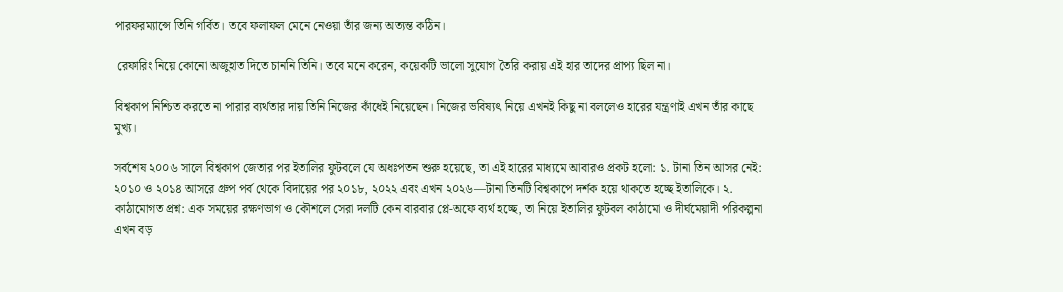পারফরম্যান্সে তিনি গর্বিত। তবে ফলাফল মেনে নেওয়া তাঁর জন্য অত্যন্ত কঠিন।

 রেফারিং নিয়ে কোনো অজুহাত দিতে চাননি তিনি। তবে মনে করেন, কয়েকটি ভালো সুযোগ তৈরি করায় এই হার তাদের প্রাপ্য ছিল না।

বিশ্বকাপ নিশ্চিত করতে না পারার ব্যর্থতার দায় তিনি নিজের কাঁধেই নিয়েছেন। নিজের ভবিষ্যৎ নিয়ে এখনই কিছু না বললেও হারের যন্ত্রণাই এখন তাঁর কাছে মুখ্য।

সর্বশেষ ২০০৬ সালে বিশ্বকাপ জেতার পর ইতালির ফুটবলে যে অধঃপতন শুরু হয়েছে, তা এই হারের মাধ্যমে আবারও প্রকট হলো: ১. টানা তিন আসর নেই: ২০১০ ও ২০১৪ আসরে গ্রুপ পর্ব থেকে বিদায়ের পর ২০১৮, ২০২২ এবং এখন ২০২৬—টানা তিনটি বিশ্বকাপে দর্শক হয়ে থাকতে হচ্ছে ইতালিকে। ২. কাঠামোগত প্রশ্ন: এক সময়ের রক্ষণভাগ ও কৌশলে সেরা দলটি কেন বারবার প্লে-অফে ব্যর্থ হচ্ছে, তা নিয়ে ইতালির ফুটবল কাঠামো ও দীর্ঘমেয়াদী পরিকল্পনা এখন বড়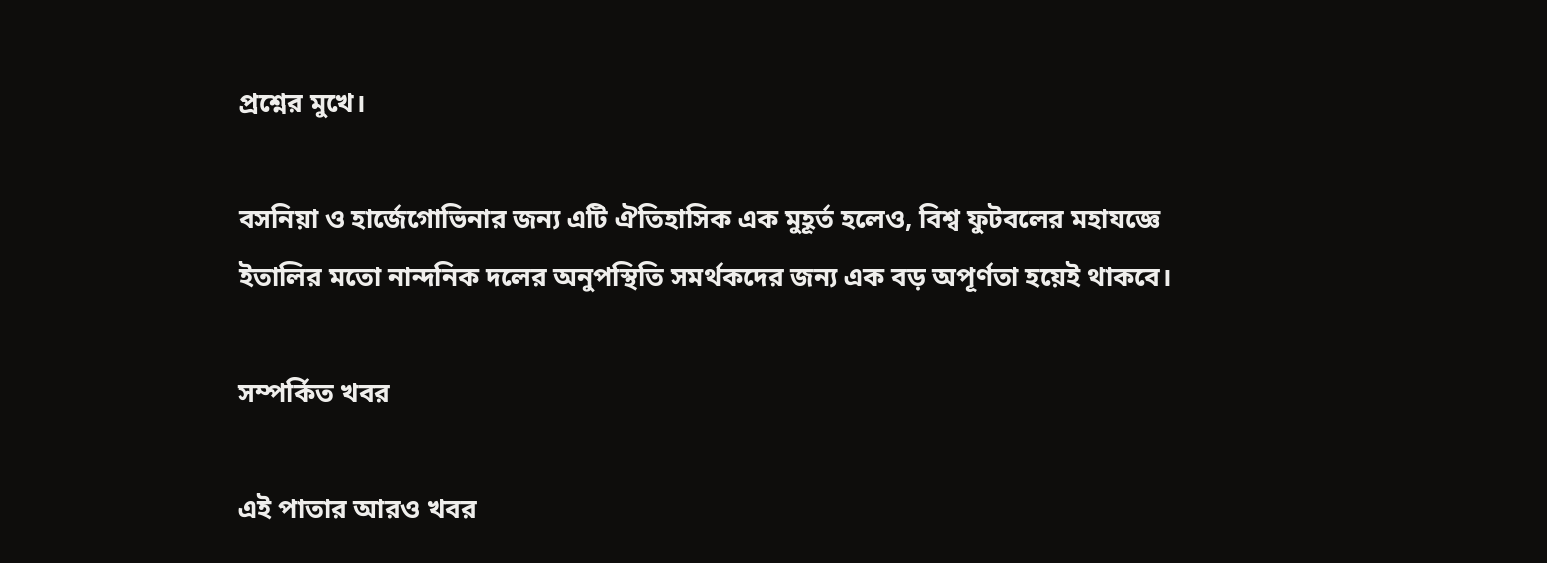প্রশ্নের মুখে।

বসনিয়া ও হার্জেগোভিনার জন্য এটি ঐতিহাসিক এক মুহূর্ত হলেও, বিশ্ব ফুটবলের মহাযজ্ঞে ইতালির মতো নান্দনিক দলের অনুপস্থিতি সমর্থকদের জন্য এক বড় অপূর্ণতা হয়েই থাকবে।

সম্পর্কিত খবর

এই পাতার আরও খবর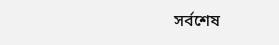সর্বশেষ